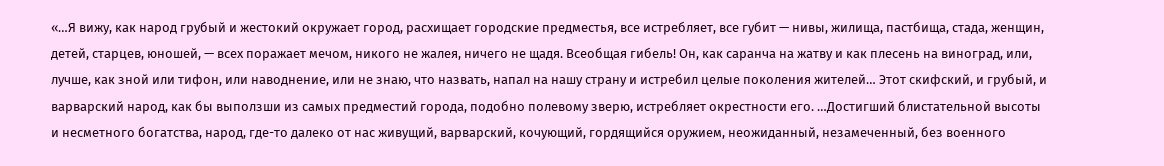«…Я вижу, как народ грубый и жестокий окружает город, расхищает городские предместья, все истребляет, все губит — нивы, жилища, пастбища, стада, женщин, детей, старцев, юношей, — всех поражает мечом, никого не жалея, ничего не щадя. Всеобщая гибель! Он, как саранча на жатву и как плесень на виноград, или, лучше, как зной или тифон, или наводнение, или не знаю, что назвать, напал на нашу страну и истребил целые поколения жителей… Этот скифский, и грубый, и варварский народ, как бы выползши из самых предместий города, подобно полевому зверю, истребляет окрестности его. …Достигший блистательной высоты и несметного богатства, народ, где-то далеко от нас живущий, варварский, кочующий, гордящийся оружием, неожиданный, незамеченный, без военного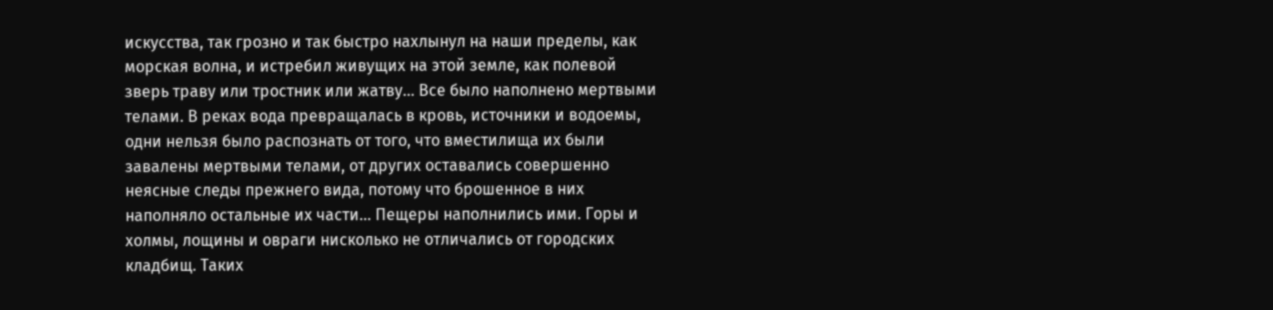искусства, так грозно и так быстро нахлынул на наши пределы, как морская волна, и истребил живущих на этой земле, как полевой зверь траву или тростник или жатву… Все было наполнено мертвыми телами. В реках вода превращалась в кровь, источники и водоемы, одни нельзя было распознать от того, что вместилища их были завалены мертвыми телами, от других оставались совершенно неясные следы прежнего вида, потому что брошенное в них наполняло остальные их части… Пещеры наполнились ими. Горы и холмы, лощины и овраги нисколько не отличались от городских кладбищ. Таких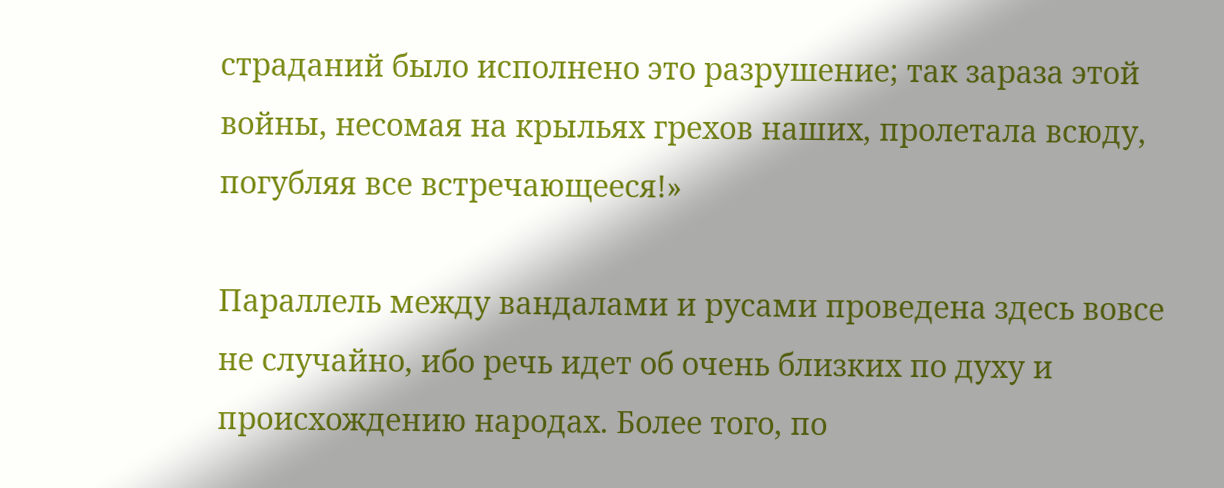страданий было исполнено это разрушение; так зараза этой войны, несомая на крыльях грехов наших, пролетала всюду, погубляя все встречающееся!»

Параллель между вандалами и русами проведена здесь вовсе не случайно, ибо речь идет об очень близких по духу и происхождению народах. Более того, по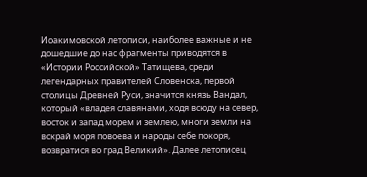Иоакимовской летописи, наиболее важные и не дошедшие до нас фрагменты приводятся в «Истории Российской» Татищева, среди легендарных правителей Словенска, первой столицы Древней Руси, значится князь Вандал, который «владея славянами, ходя всюду на север, восток и запад морем и землею, многи земли на вскрай моря повоева и народы себе покоря, возвратися во град Великий». Далее летописец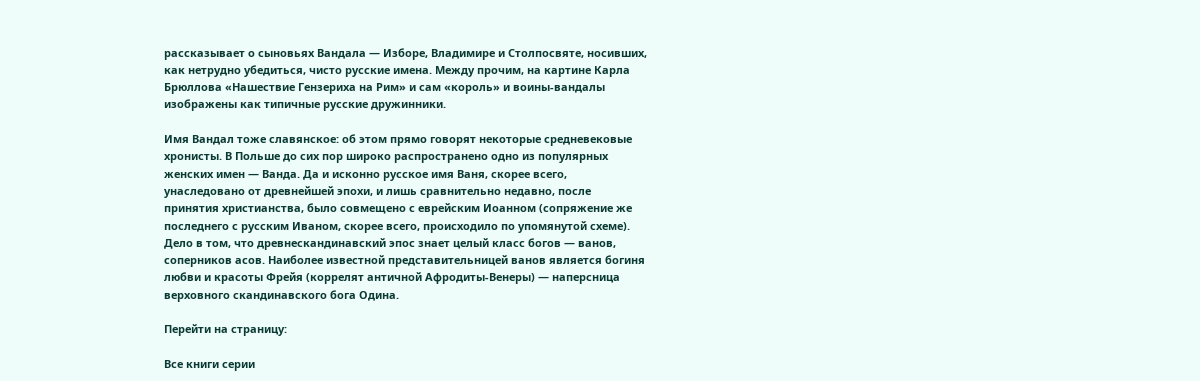рассказывает о сыновьях Вандала — Изборе, Владимире и Столпосвяте, носивших, как нетрудно убедиться, чисто русские имена. Между прочим, на картине Карла Брюллова «Нашествие Гензериха на Рим» и сам «король» и воины-вандалы изображены как типичные русские дружинники.

Имя Вандал тоже славянское: об этом прямо говорят некоторые средневековые хронисты. В Польше до сих пор широко распространено одно из популярных женских имен — Ванда. Да и исконно русское имя Ваня, скорее всего, унаследовано от древнейшей эпохи, и лишь сравнительно недавно, после принятия христианства, было совмещено с еврейским Иоанном (сопряжение же последнего с русским Иваном, скорее всего, происходило по упомянутой схеме). Дело в том, что древнескандинавский эпос знает целый класс богов — ванов, соперников асов. Наиболее известной представительницей ванов является богиня любви и красоты Фрейя (коррелят античной Афродиты-Венеры) — наперсница верховного скандинавского бога Одина.

Перейти на страницу:

Все книги серии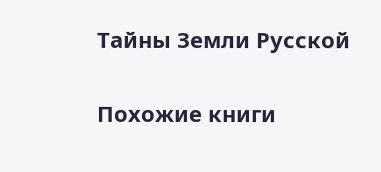Тайны Земли Русской

Похожие книги